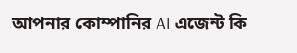আপনার কোম্পানির AI এজেন্ট কি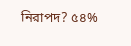নিরাপদ? ৫৪%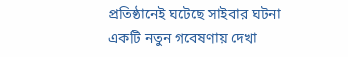প্রতিষ্ঠানেই ঘটেছে সাইবার ঘটনা
একটি নতুন গবেষণায় দেখা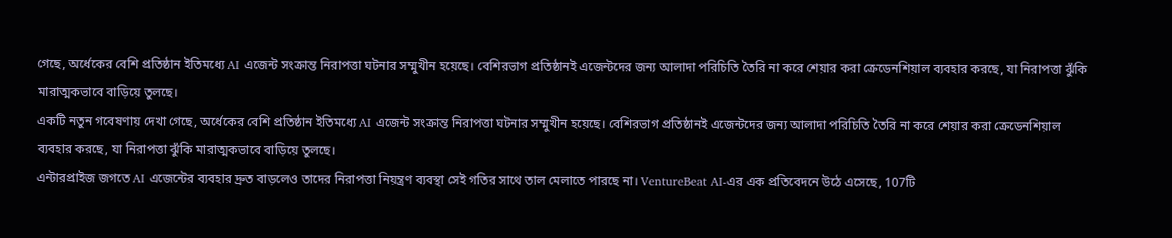গেছে, অর্ধেকের বেশি প্রতিষ্ঠান ইতিমধ্যে AI এজেন্ট সংক্রান্ত নিরাপত্তা ঘটনার সম্মুখীন হয়েছে। বেশিরভাগ প্রতিষ্ঠানই এজেন্টদের জন্য আলাদা পরিচিতি তৈরি না করে শেয়ার করা ক্রেডেনশিয়াল ব্যবহার করছে, যা নিরাপত্তা ঝুঁকি মারাত্মকভাবে বাড়িয়ে তুলছে।
একটি নতুন গবেষণায় দেখা গেছে, অর্ধেকের বেশি প্রতিষ্ঠান ইতিমধ্যে AI এজেন্ট সংক্রান্ত নিরাপত্তা ঘটনার সম্মুখীন হয়েছে। বেশিরভাগ প্রতিষ্ঠানই এজেন্টদের জন্য আলাদা পরিচিতি তৈরি না করে শেয়ার করা ক্রেডেনশিয়াল ব্যবহার করছে, যা নিরাপত্তা ঝুঁকি মারাত্মকভাবে বাড়িয়ে তুলছে।
এন্টারপ্রাইজ জগতে AI এজেন্টের ব্যবহার দ্রুত বাড়লেও তাদের নিরাপত্তা নিয়ন্ত্রণ ব্যবস্থা সেই গতির সাথে তাল মেলাতে পারছে না। VentureBeat AI-এর এক প্রতিবেদনে উঠে এসেছে, 107টি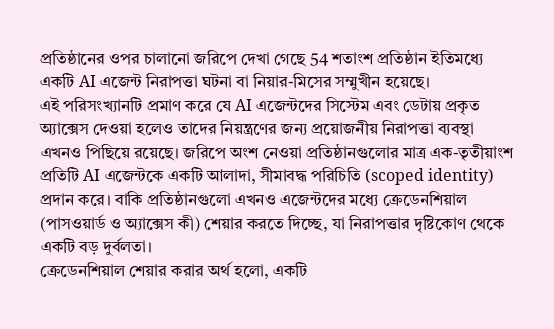প্রতিষ্ঠানের ওপর চালানো জরিপে দেখা গেছে 54 শতাংশ প্রতিষ্ঠান ইতিমধ্যে একটি AI এজেন্ট নিরাপত্তা ঘটনা বা নিয়ার-মিসের সম্মুখীন হয়েছে।
এই পরিসংখ্যানটি প্রমাণ করে যে AI এজেন্টদের সিস্টেম এবং ডেটায় প্রকৃত অ্যাক্সেস দেওয়া হলেও তাদের নিয়ন্ত্রণের জন্য প্রয়োজনীয় নিরাপত্তা ব্যবস্থা এখনও পিছিয়ে রয়েছে। জরিপে অংশ নেওয়া প্রতিষ্ঠানগুলোর মাত্র এক-তৃতীয়াংশ প্রতিটি AI এজেন্টকে একটি আলাদা, সীমাবদ্ধ পরিচিতি (scoped identity) প্রদান করে। বাকি প্রতিষ্ঠানগুলো এখনও এজেন্টদের মধ্যে ক্রেডেনশিয়াল (পাসওয়ার্ড ও অ্যাক্সেস কী) শেয়ার করতে দিচ্ছে, যা নিরাপত্তার দৃষ্টিকোণ থেকে একটি বড় দুর্বলতা।
ক্রেডেনশিয়াল শেয়ার করার অর্থ হলো, একটি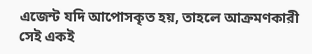এজেন্ট যদি আপোসকৃত হয়, তাহলে আক্রমণকারী সেই একই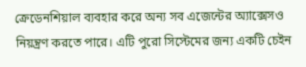ক্রেডেনশিয়াল ব্যবহার করে অন্য সব এজেন্টের অ্যাক্সেসও নিয়ন্ত্রণ করতে পারে। এটি পুরো সিস্টেমের জন্য একটি চেইন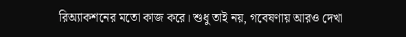রিঅ্যাকশনের মতো কাজ করে। শুধু তাই নয়, গবেষণায় আরও দেখা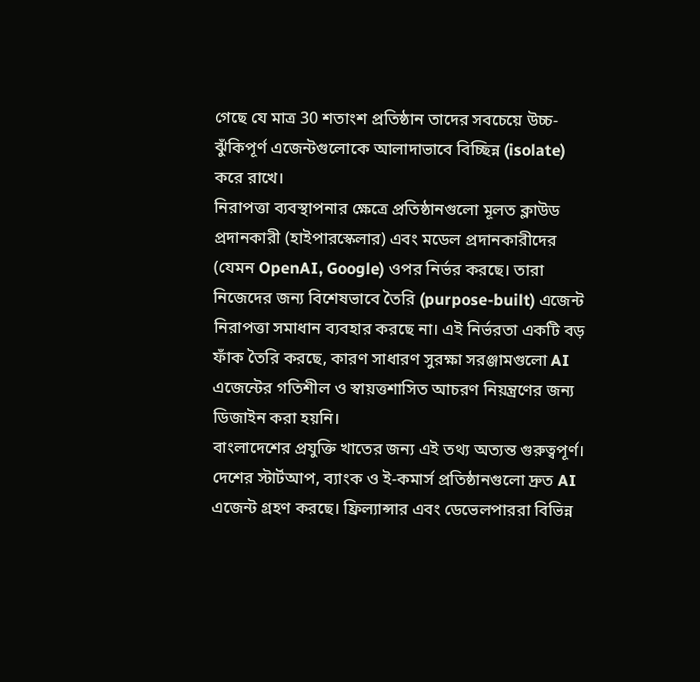গেছে যে মাত্র 30 শতাংশ প্রতিষ্ঠান তাদের সবচেয়ে উচ্চ-ঝুঁকিপূর্ণ এজেন্টগুলোকে আলাদাভাবে বিচ্ছিন্ন (isolate) করে রাখে।
নিরাপত্তা ব্যবস্থাপনার ক্ষেত্রে প্রতিষ্ঠানগুলো মূলত ক্লাউড প্রদানকারী (হাইপারস্কেলার) এবং মডেল প্রদানকারীদের (যেমন OpenAI, Google) ওপর নির্ভর করছে। তারা নিজেদের জন্য বিশেষভাবে তৈরি (purpose-built) এজেন্ট নিরাপত্তা সমাধান ব্যবহার করছে না। এই নির্ভরতা একটি বড় ফাঁক তৈরি করছে, কারণ সাধারণ সুরক্ষা সরঞ্জামগুলো AI এজেন্টের গতিশীল ও স্বায়ত্তশাসিত আচরণ নিয়ন্ত্রণের জন্য ডিজাইন করা হয়নি।
বাংলাদেশের প্রযুক্তি খাতের জন্য এই তথ্য অত্যন্ত গুরুত্বপূর্ণ। দেশের স্টার্টআপ, ব্যাংক ও ই-কমার্স প্রতিষ্ঠানগুলো দ্রুত AI এজেন্ট গ্রহণ করছে। ফ্রিল্যান্সার এবং ডেভেলপাররা বিভিন্ন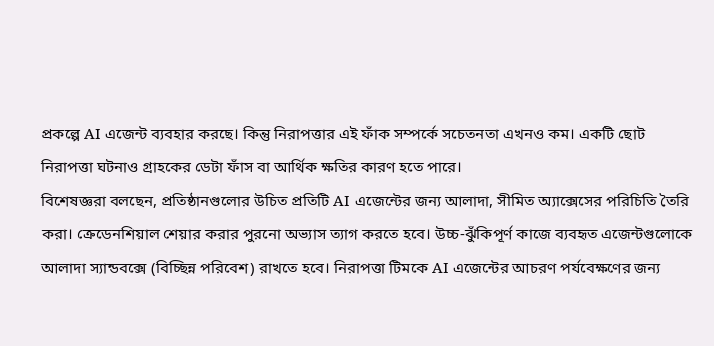প্রকল্পে AI এজেন্ট ব্যবহার করছে। কিন্তু নিরাপত্তার এই ফাঁক সম্পর্কে সচেতনতা এখনও কম। একটি ছোট নিরাপত্তা ঘটনাও গ্রাহকের ডেটা ফাঁস বা আর্থিক ক্ষতির কারণ হতে পারে।
বিশেষজ্ঞরা বলছেন, প্রতিষ্ঠানগুলোর উচিত প্রতিটি AI এজেন্টের জন্য আলাদা, সীমিত অ্যাক্সেসের পরিচিতি তৈরি করা। ক্রেডেনশিয়াল শেয়ার করার পুরনো অভ্যাস ত্যাগ করতে হবে। উচ্চ-ঝুঁকিপূর্ণ কাজে ব্যবহৃত এজেন্টগুলোকে আলাদা স্যান্ডবক্সে (বিচ্ছিন্ন পরিবেশ) রাখতে হবে। নিরাপত্তা টিমকে AI এজেন্টের আচরণ পর্যবেক্ষণের জন্য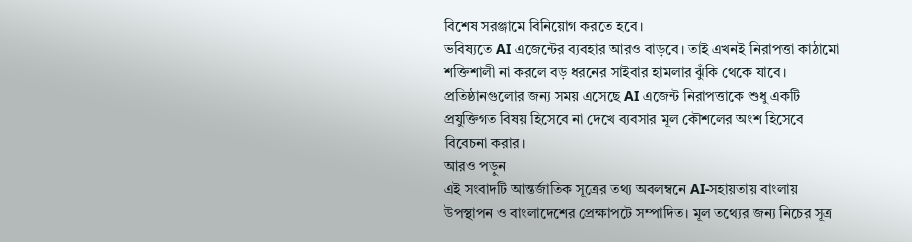বিশেষ সরঞ্জামে বিনিয়োগ করতে হবে।
ভবিষ্যতে AI এজেন্টের ব্যবহার আরও বাড়বে। তাই এখনই নিরাপত্তা কাঠামো শক্তিশালী না করলে বড় ধরনের সাইবার হামলার ঝুঁকি থেকে যাবে। প্রতিষ্ঠানগুলোর জন্য সময় এসেছে AI এজেন্ট নিরাপত্তাকে শুধু একটি প্রযুক্তিগত বিষয় হিসেবে না দেখে ব্যবসার মূল কৌশলের অংশ হিসেবে বিবেচনা করার।
আরও পড়ুন
এই সংবাদটি আন্তর্জাতিক সূত্রের তথ্য অবলম্বনে AI-সহায়তায় বাংলায় উপস্থাপন ও বাংলাদেশের প্রেক্ষাপটে সম্পাদিত। মূল তথ্যের জন্য নিচের সূত্র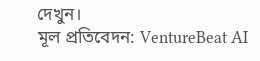দেখুন।
মূল প্রতিবেদন: VentureBeat AI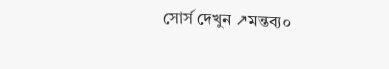সোর্স দেখুন ↗মন্তব্য০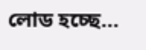লোড হচ্ছে...